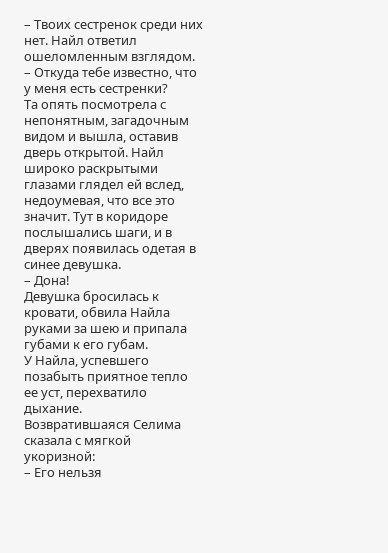– Твоих сестренок среди них нет. Найл ответил ошеломленным взглядом.
– Откуда тебе известно, что у меня есть сестренки?
Та опять посмотрела с непонятным, загадочным видом и вышла, оставив дверь открытой. Найл широко раскрытыми глазами глядел ей вслед, недоумевая, что все это значит. Тут в коридоре послышались шаги, и в дверях появилась одетая в синее девушка.
– Дона!
Девушка бросилась к кровати, обвила Найла руками за шею и припала губами к его губам.
У Найла, успевшего позабыть приятное тепло ее уст, перехватило дыхание.
Возвратившаяся Селима сказала с мягкой укоризной:
– Его нельзя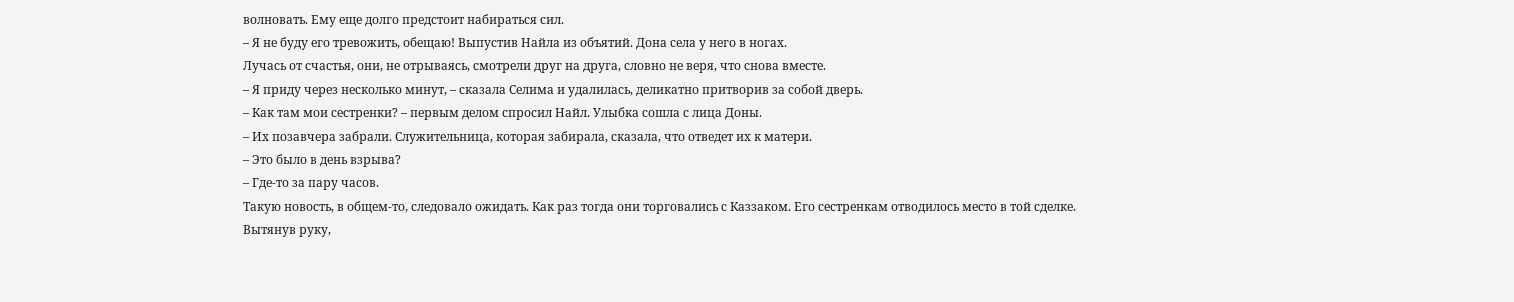волновать. Ему еще долго предстоит набираться сил.
– Я не буду его тревожить, обещаю! Выпустив Найла из объятий. Дона села у него в ногах.
Лучась от счастья, они, не отрываясь, смотрели друг на друга, словно не веря, что снова вместе.
– Я приду через несколько минут, – сказала Селима и удалилась, деликатно притворив за собой дверь.
– Как там мои сестренки? – первым делом спросил Найл. Улыбка сошла с лица Доны.
– Их позавчера забрали. Служительница, которая забирала, сказала, что отведет их к матери.
– Это было в день взрыва?
– Где-то за пару часов.
Такую новость, в общем-то, следовало ожидать. Как раз тогда они торговались с Каззаком. Его сестренкам отводилось место в той сделке.
Вытянув руку,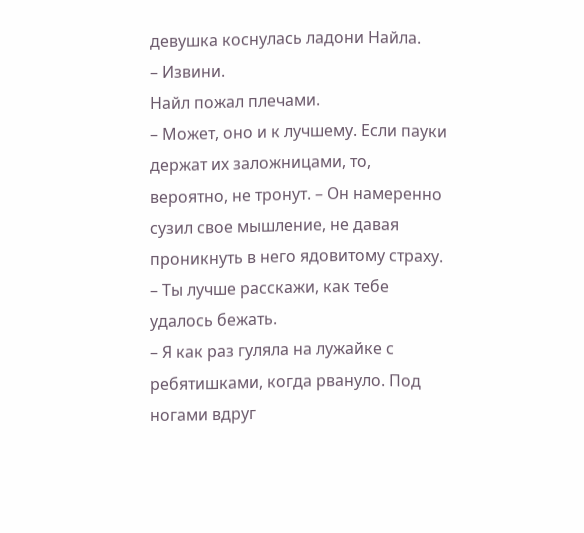девушка коснулась ладони Найла.
– Извини.
Найл пожал плечами.
– Может, оно и к лучшему. Если пауки держат их заложницами, то, вероятно, не тронут. – Он намеренно сузил свое мышление, не давая проникнуть в него ядовитому страху. – Ты лучше расскажи, как тебе удалось бежать.
– Я как раз гуляла на лужайке с ребятишками, когда рвануло. Под ногами вдруг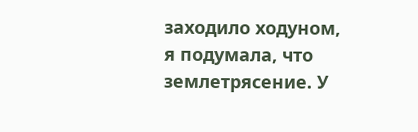заходило ходуном, я подумала, что землетрясение. У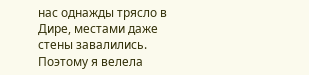нас однажды трясло в Дире, местами даже стены завалились. Поэтому я велела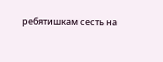ребятишкам сесть на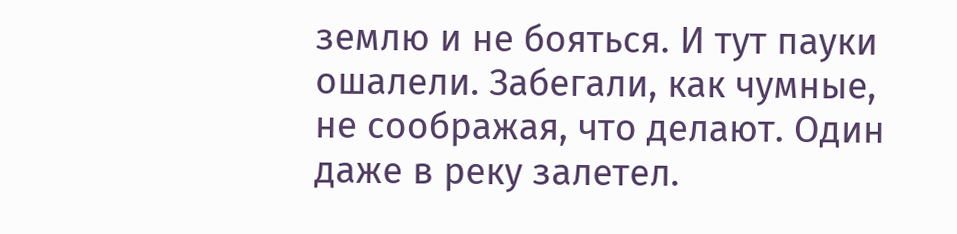землю и не бояться. И тут пауки ошалели. Забегали, как чумные, не соображая, что делают. Один даже в реку залетел.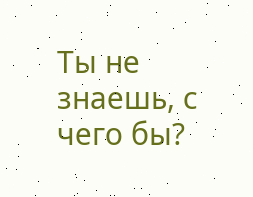Ты не знаешь, с чего бы?